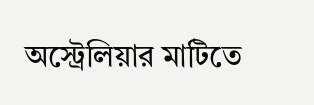অস্ট্রেলিয়ার মাটিতে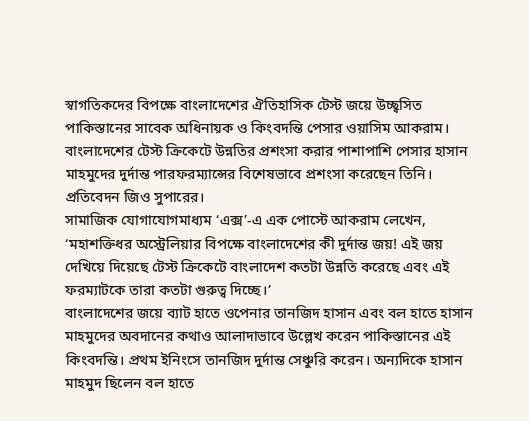স্বাগতিকদের বিপক্ষে বাংলাদেশের ঐতিহাসিক টেস্ট জয়ে উচ্ছ্বসিত পাকিস্তানের সাবেক অধিনায়ক ও কিংবদন্তি পেসার ওয়াসিম আকরাম। বাংলাদেশের টেস্ট ক্রিকেটে উন্নতির প্রশংসা করার পাশাপাশি পেসার হাসান মাহমুদের দুর্দান্ত পারফরম্যান্সের বিশেষভাবে প্রশংসা করেছেন তিনি। প্রতিবেদন জিও সুপারের।
সামাজিক যোগাযোগমাধ্যম ‘এক্স’-এ এক পোস্টে আকরাম লেখেন, ‘মহাশক্তিধর অস্ট্রেলিয়ার বিপক্ষে বাংলাদেশের কী দুর্দান্ত জয়! এই জয় দেখিয়ে দিয়েছে টেস্ট ক্রিকেটে বাংলাদেশ কতটা উন্নতি করেছে এবং এই ফরম্যাটকে তারা কতটা গুরুত্ব দিচ্ছে।’
বাংলাদেশের জয়ে ব্যাট হাতে ওপেনার তানজিদ হাসান এবং বল হাতে হাসান মাহমুদের অবদানের কথাও আলাদাভাবে উল্লেখ করেন পাকিস্তানের এই কিংবদন্তি। প্রথম ইনিংসে তানজিদ দুর্দান্ত সেঞ্চুরি করেন। অন্যদিকে হাসান মাহমুদ ছিলেন বল হাতে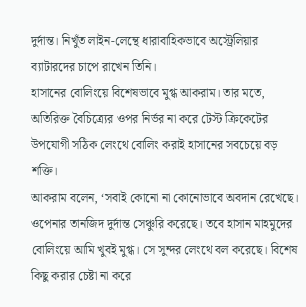দুর্দান্ত। নিখুঁত লাইন-লেন্থে ধারাবাহিকভাবে অস্ট্রেলিয়ার ব্যাটারদের চাপে রাখেন তিনি।
হাসানের বোলিংয়ে বিশেষভাবে মুগ্ধ আকরাম। তার মতে, অতিরিক্ত বৈচিত্র্যের ওপর নির্ভর না করে টেস্ট ক্রিকেটের উপযোগী সঠিক লেংথে বোলিং করাই হাসানের সবচেয়ে বড় শক্তি।
আকরাম বলেন, ‘সবাই কোনো না কোনোভাবে অবদান রেখেছে। ওপেনার তানজিদ দুর্দান্ত সেঞ্চুরি করেছে। তবে হাসান মাহমুদের বোলিংয়ে আমি খুবই মুগ্ধ। সে সুন্দর লেংথে বল করেছে। বিশেষ কিছু করার চেষ্টা না করে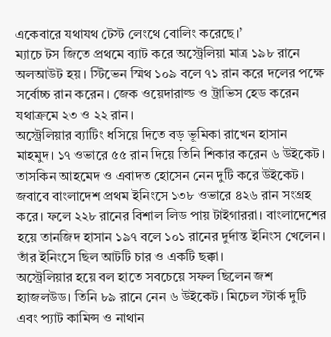একেবারে যথাযথ টেস্ট লেংথে বোলিং করেছে।’
ম্যাচে টস জিতে প্রথমে ব্যাট করে অস্ট্রেলিয়া মাত্র ১৯৮ রানে অলআউট হয়। স্টিভেন স্মিথ ১০৯ বলে ৭১ রান করে দলের পক্ষে সর্বোচ্চ রান করেন। জেক ওয়েদারাল্ড ও ট্রাভিস হেড করেন যথাক্রমে ২৩ ও ২২ রান।
অস্ট্রেলিয়ার ব্যাটিং ধসিয়ে দিতে বড় ভূমিকা রাখেন হাসান মাহমুদ। ১৭ ওভারে ৫৫ রান দিয়ে তিনি শিকার করেন ৬ উইকেট। তাসকিন আহমেদ ও এবাদত হোসেন নেন দুটি করে উইকেট।
জবাবে বাংলাদেশ প্রথম ইনিংসে ১৩৮ ওভারে ৪২৬ রান সংগ্রহ করে। ফলে ২২৮ রানের বিশাল লিড পায় টাইগাররা। বাংলাদেশের হয়ে তানজিদ হাসান ১৯৭ বলে ১০১ রানের দুর্দান্ত ইনিংস খেলেন। তাঁর ইনিংসে ছিল আটটি চার ও একটি ছক্কা।
অস্ট্রেলিয়ার হয়ে বল হাতে সবচেয়ে সফল ছিলেন জশ হ্যাজলউড। তিনি ৮৯ রানে নেন ৬ উইকেট। মিচেল স্টার্ক দুটি এবং প্যাট কামিন্স ও নাথান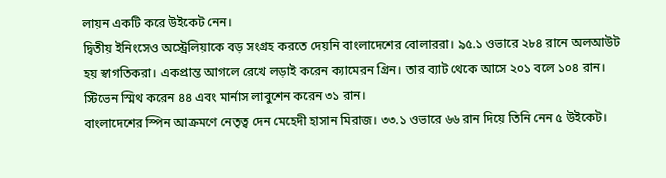লায়ন একটি করে উইকেট নেন।
দ্বিতীয় ইনিংসেও অস্ট্রেলিয়াকে বড় সংগ্রহ করতে দেয়নি বাংলাদেশের বোলাররা। ৯৫.১ ওভারে ২৮৪ রানে অলআউট হয় স্বাগতিকরা। একপ্রান্ত আগলে রেখে লড়াই করেন ক্যামেরন গ্রিন। তার ব্যাট থেকে আসে ২০১ বলে ১০৪ রান। স্টিভেন স্মিথ করেন ৪৪ এবং মার্নাস লাবুশেন করেন ৩১ রান।
বাংলাদেশের স্পিন আক্রমণে নেতৃত্ব দেন মেহেদী হাসান মিরাজ। ৩৩.১ ওভারে ৬৬ রান দিয়ে তিনি নেন ৫ উইকেট।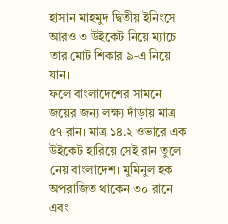হাসান মাহমুদ দ্বিতীয় ইনিংসে আরও ৩ উইকেট নিয়ে ম্যাচে তার মোট শিকার ৯-এ নিয়ে যান।
ফলে বাংলাদেশের সামনে জয়ের জন্য লক্ষ্য দাঁড়ায় মাত্র ৫৭ রান। মাত্র ১৪.২ ওভারে এক উইকেট হারিয়ে সেই রান তুলে নেয় বাংলাদেশ। মুমিনুল হক অপরাজিত থাকেন ৩০ রানে এবং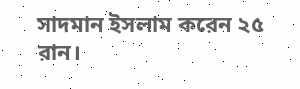সাদমান ইসলাম করেন ২৫ রান।